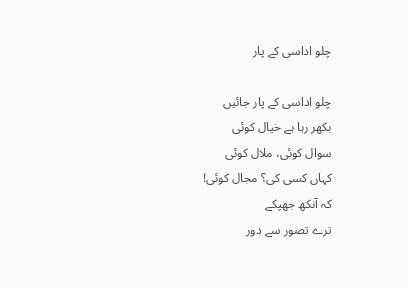چلو اداسی کے پار

چلو اداسی کے پار جائیں
بکھر رہا ہے خیال کوئی
سوال کوئی، ملال کوئی
کہاں کسی کی؟ مجال کوئی!
کہ آنکھ جھپکے
ترے تصور سے دور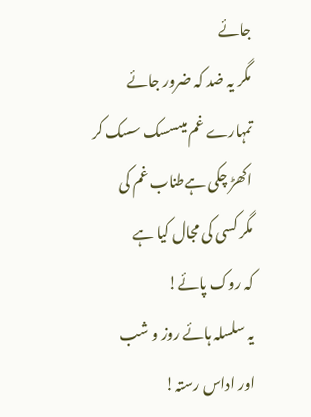جائے
مگر یہ ضد کہ ضرور جائے
تمہارے غم میںسسک سسک کر
اکھڑ چکی ہےطناب غم کی
مگر کسی کی مجال کیا ہے
کہ روک پائے!
یہ سلسلہ ہائے روز و شب
اور اداس رستہ!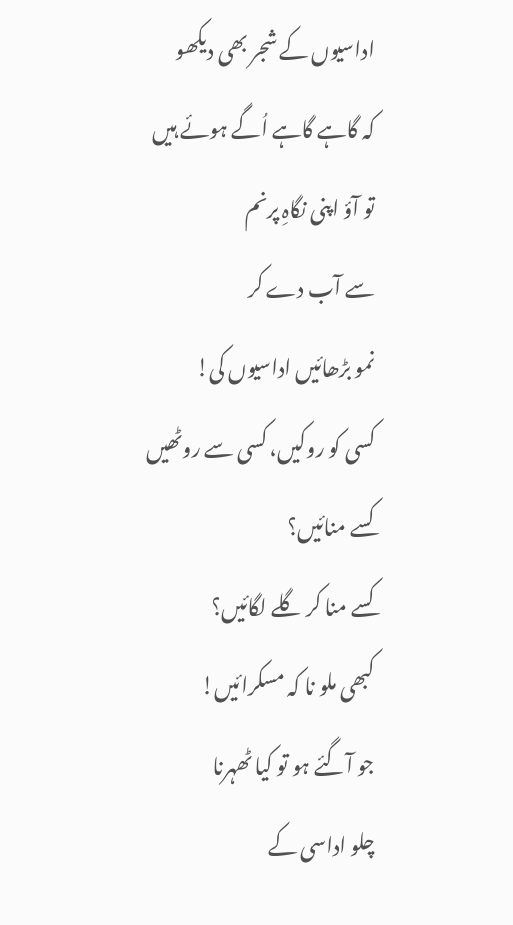اداسیوں کے شجر بھی دیکھو
کہ گاہے گاہے اُگے ہوئے ہیں
تو آؤ اپنی نگاہِ پرنم
سے آب دے کر
نمو بڑھائیں اداسیوں کی!
کسی کو روکیں، کسی سے روٹھیں
کسے منائیں؟
کسے منا کر گلے لگائیں؟
کبھی ملو نا کہ مسکرائیں!
جو آگئے ہو تو کیا ٹھہرنا
چلو اداسی کے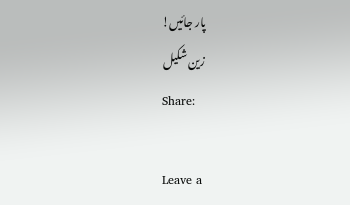پار جائیں!
زین شکیل
Share:

Leave a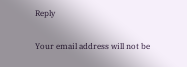Reply

Your email address will not be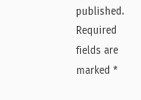published. Required fields are marked *